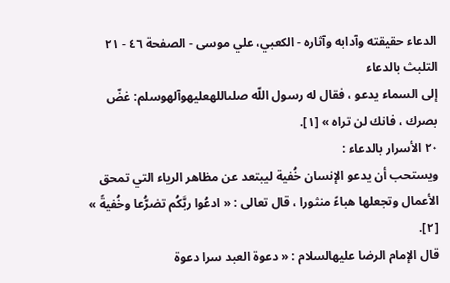الدعاء حقيقته وآدابه وآثاره - الكعبي، علي موسى - الصفحة ٤٦ - ٢١ التلبث بالدعاء
إلى السماء يدعو ، فقال له رسول اللّه صلىاللهعليهوآلهوسلم: غضّ بصرك ، فانك لن تراه » [١].
٢٠ الأسرار بالدعاء :
ويستحب أن يدعو الإنسان خُفية ليبتعد عن مظاهر الرياء التي تمحق الأعمال وتجعلها هباءً منثورا ، قال تعالى : « ادعُوا ربَّكُم تضرُّعا وخُفيةً » [٢].
قال الإمام الرضا عليهالسلام : « دعوة العبد سرا دعوة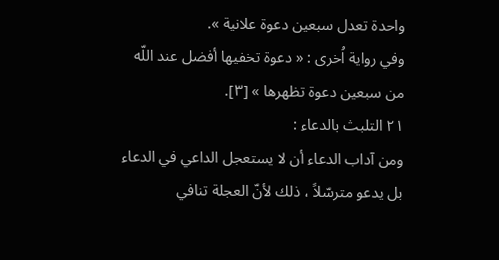واحدة تعدل سبعين دعوة علانية ».
وفي رواية اُخرى : « دعوة تخفيها أفضل عند اللّه من سبعين دعوة تظهرها » [٣].
٢١ التلبث بالدعاء :
ومن آداب الدعاء أن لا يستعجل الداعي في الدعاء بل يدعو مترسّلاً ، ذلك لأنّ العجلة تنافي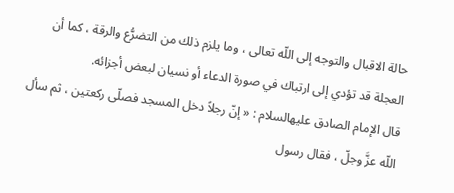حالة الاقبال والتوجه إلى اللّه تعالى ، وما يلزم ذلك من التضرُّع والرقة ، كما أن العجلة قد تؤدي إلى ارتباك في صورة الدعاء أو نسيان لبعض أجزائه.
قال الإمام الصادق عليهالسلام : « إنّ رجلاً دخل المسجد فصلّى ركعتين ، ثم سأل اللّه عزَّ وجلّ ، فقال رسول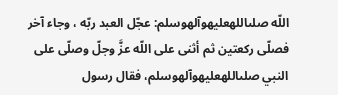اللّه صلىاللهعليهوآلهوسلم: عجّل العبد ربّه ، وجاء آخر فصلّى ركعتين ثم أثنى على اللّه عزَّ وجلّ وصلّى على النبي صلىاللهعليهوآلهوسلم، فقال رسول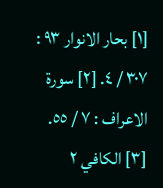[١] بحار الانوار ٩٣ : ٣٠٧ / ٤. [٢] سورة الاعراف : ٧ / ٥٥. [٣] الكافي ٢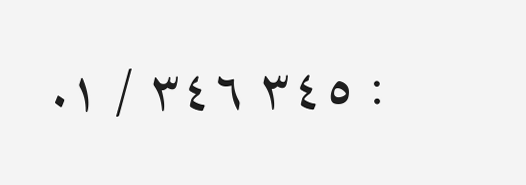: ٣٤٥ ٣٤٦ / ١.